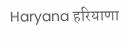Haryana हरियाणा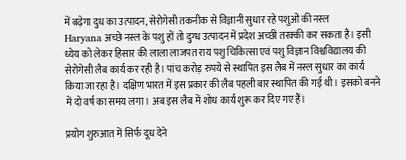में बढ़ेगा दुध का उत्पादन, सेरोगेसी तकनीक से विज्ञानी सुधार रहे पशुओं की नस्ल
Haryana अच्छे नस्ल के पशु हों तो दुग्ध उत्पादन में प्रदेश अच्छी तरक्की कर सकता है। इसी ध्येय को लेकर हिसार की लाला लाजपत राय पशु चिकित्सा एवं पशु विज्ञान विश्वविद्यालय की सेरोगेसी लैब कार्य कर रही है। पांच करोड़ रुपये से स्थापित इस लैब में नस्ल सुधार का कार्य किया जा रहा है। दक्षिण भारत में इस प्रकार की लैब पहली बार स्थापित की गई थी। इसको बनने में दो वर्ष का समय लगा। अब इस लैब में शोध कार्य शुरू कर दिए गए हैं।

प्रयोग शुरुआत में सिर्फ दूध देने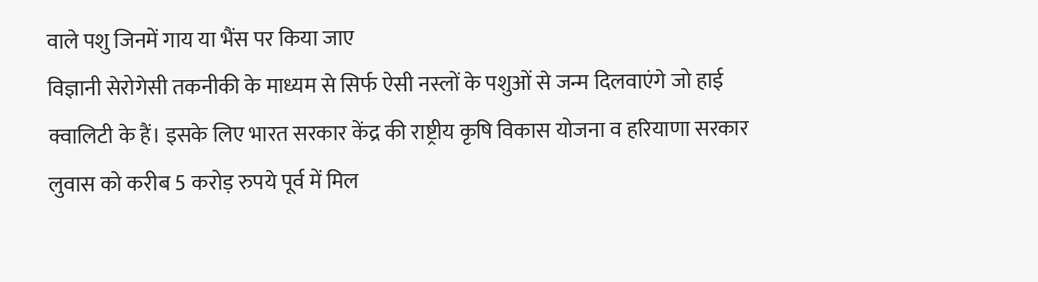वाले पशु जिनमें गाय या भैंस पर किया जाए
विज्ञानी सेरोगेसी तकनीकी के माध्यम से सिर्फ ऐसी नस्लों के पशुओं से जन्म दिलवाएंगे जो हाई क्वालिटी के हैं। इसके लिए भारत सरकार केंद्र की राष्ट्रीय कृषि विकास योजना व हरियाणा सरकार लुवास को करीब 5 करोड़ रुपये पूर्व में मिल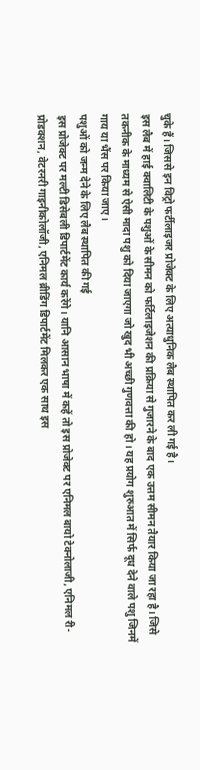चुके हैं। जिससे इन विट्रो फर्टीलाइजर प्रोजेक्ट के लिए अत्याधुनिक लैब स्थापित कर ली गई है।
इस लैब में हाई क्वालिटी के पशुओं के सीमन को फर्टिलाइजेशन की प्रक्रिया से गुजारने के बाद एक उत्तम सीमन तैयार किया जा रहा है। जिसे तकनीक के माध्यम से ऐसी मादा पशु को दिया जाएगा जो खुद भी अच्छी गुणवत्ता की हो। यह प्रयोग शुरुआत में सिर्फ दूध देने वाले पशु जिनमें गाय या भैंस पर किया जाए।
पशुओं को जन्म देने के लिए लैब स्थापित की गई
इस प्रोजेक्ट पर मल्टी डिसेबली डिपार्टमेंट कार्य करेंगे। यानि आसान भाषा में कहें तो इस प्रोजेक्ट पर एनिमल बायो टेक्नोलाजी, एनिमल री-प्रोडक्शन, वेटरनरी गाइनीकोलॉजी, एनिमल ब्रीडिंग डिपार्टमेंट मिलकर एक साथ इस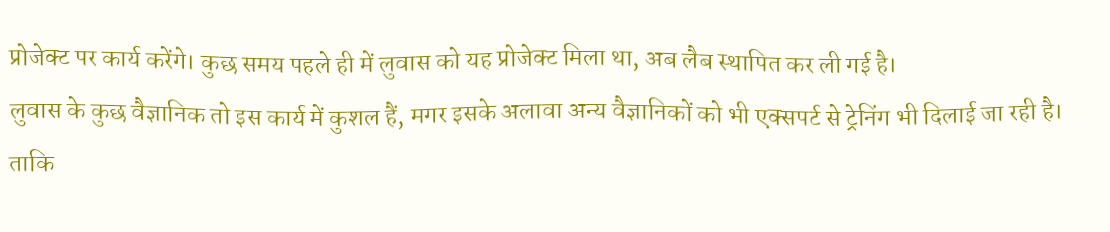प्रोजेक्ट पर कार्य करेंगे। कुछ समय पहले ही में लुवास को यह प्रोजेक्ट मिला था, अब लैब स्थापित कर ली गई है।
लुवास के कुछ वैज्ञानिक तो इस कार्य में कुशल हैं, मगर इसके अलावा अन्य वैज्ञानिकों को भी एक्सपर्ट से ट्रेनिंग भी दिलाई जा रही है। ताकि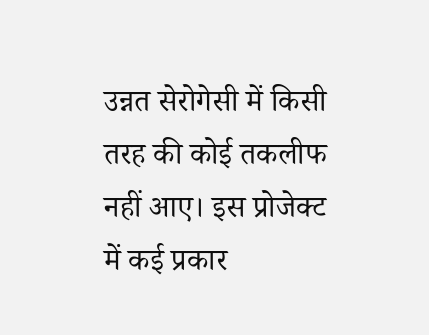उन्नत सेरोगेसी में किसी तरह की कोई तकलीफ नहीं आए। इस प्रोजेक्ट में कई प्रकार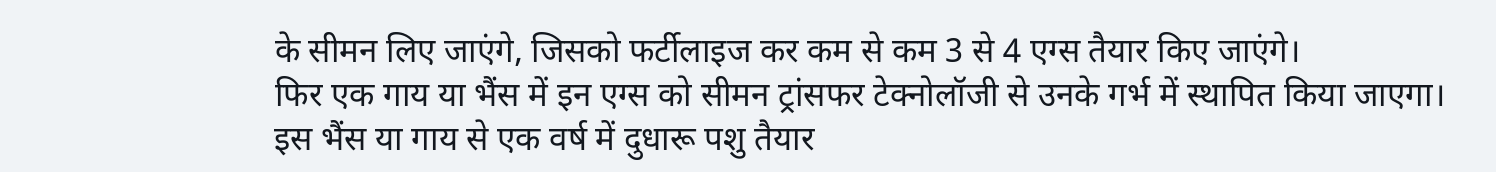के सीमन लिए जाएंगे, जिसको फर्टीलाइज कर कम से कम 3 से 4 एग्स तैयार किए जाएंगे।
फिर एक गाय या भैंस में इन एग्स को सीमन ट्रांसफर टेक्नोलॉजी से उनके गर्भ में स्थापित किया जाएगा। इस भैंस या गाय से एक वर्ष में दुधारू पशु तैयार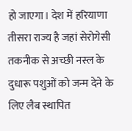हो जाएगा। देश में हरियाणा तीसरा राज्य है जहां सेरोगेसी तकनीक से अच्छी नस्ल के दुधारू पशुओं को जन्म देने के लिए लैब स्थापित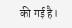की गई है।